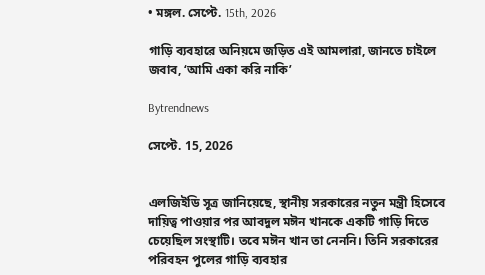• মঙ্গল. সেপ্টে. 15th, 2026

গাড়ি ব্যবহারে অনিয়মে জড়িত এই আমলারা, জানতে চাইলে জবাব, ‘আমি একা করি নাকি’

Bytrendnews

সেপ্টে. 15, 2026


এলজিইডি সূত্র জানিয়েছে, স্থানীয় সরকারের নতুন মন্ত্রী হিসেবে দায়িত্ব পাওয়ার পর আবদুল মঈন খানকে একটি গাড়ি দিতে চেয়েছিল সংস্থাটি। তবে মঈন খান তা নেননি। তিনি সরকারের পরিবহন পুলের গাড়ি ব্যবহার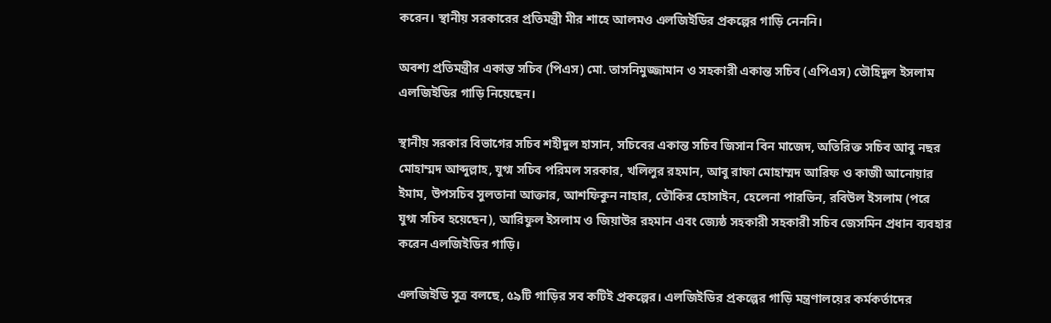করেন। স্থানীয় সরকারের প্রতিমন্ত্রী মীর শাহে আলমও এলজিইডির প্রকল্পের গাড়ি নেননি।

অবশ্য প্রতিমন্ত্রীর একান্ত সচিব (পিএস) মো. তাসনিমুজ্জামান ও সহকারী একান্ত সচিব (এপিএস) তৌহিদুল ইসলাম এলজিইডির গাড়ি নিয়েছেন।

স্থানীয় সরকার বিভাগের সচিব শহীদুল হাসান, সচিবের একান্ত সচিব জিসান বিন মাজেদ, অতিরিক্ত সচিব আবু নছর মোহাম্মদ আব্দুল্লাহ, যুগ্ম সচিব পরিমল সরকার, খলিলুর রহমান, আবু রাফা মোহাম্মদ আরিফ ও কাজী আনোয়ার ইমাম, উপসচিব সুলতানা আক্তার, আশফিকুন নাহার, তৌকির হোসাইন, হেলেনা পারভিন, রবিউল ইসলাম (পরে যুগ্ম সচিব হয়েছেন), আরিফুল ইসলাম ও জিয়াউর রহমান এবং জ্যেষ্ঠ সহকারী সহকারী সচিব জেসমিন প্রধান ব্যবহার করেন এলজিইডির গাড়ি।

এলজিইডি সূত্র বলছে, ৫৯টি গাড়ির সব কটিই প্রকল্পের। এলজিইডির প্রকল্পের গাড়ি মন্ত্রণালয়ের কর্মকর্তাদের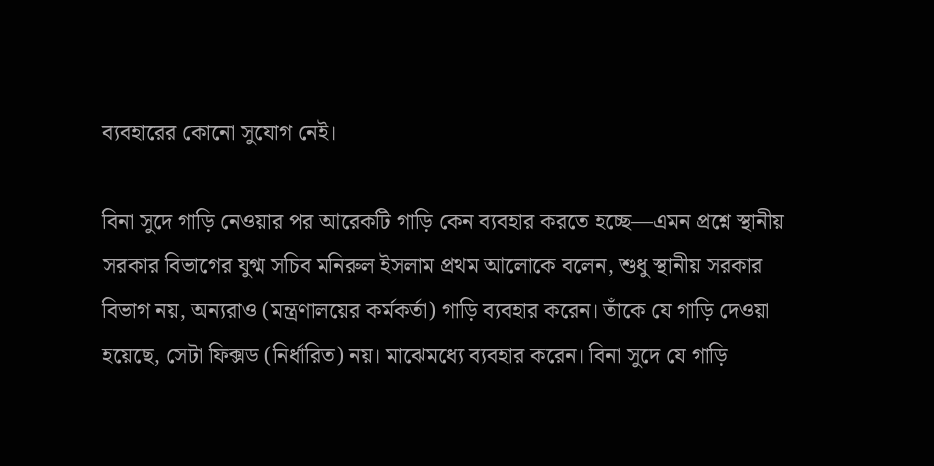ব্যবহারের কোনো সুযোগ নেই।

বিনা সুদে গাড়ি নেওয়ার পর আরেকটি গাড়ি কেন ব্যবহার করতে হচ্ছে—এমন প্রশ্নে স্থানীয় সরকার বিভাগের যুগ্ম সচিব মনিরুল ইসলাম প্রথম আলোকে বলেন, শুধু স্থানীয় সরকার বিভাগ নয়, অন্যরাও (মন্ত্রণালয়ের কর্মকর্তা) গাড়ি ব্যবহার করেন। তাঁকে যে গাড়ি দেওয়া হয়েছে, সেটা ফিক্সড (নির্ধারিত) নয়। মাঝেমধ্যে ব্যবহার করেন। বিনা সুদে যে গাড়ি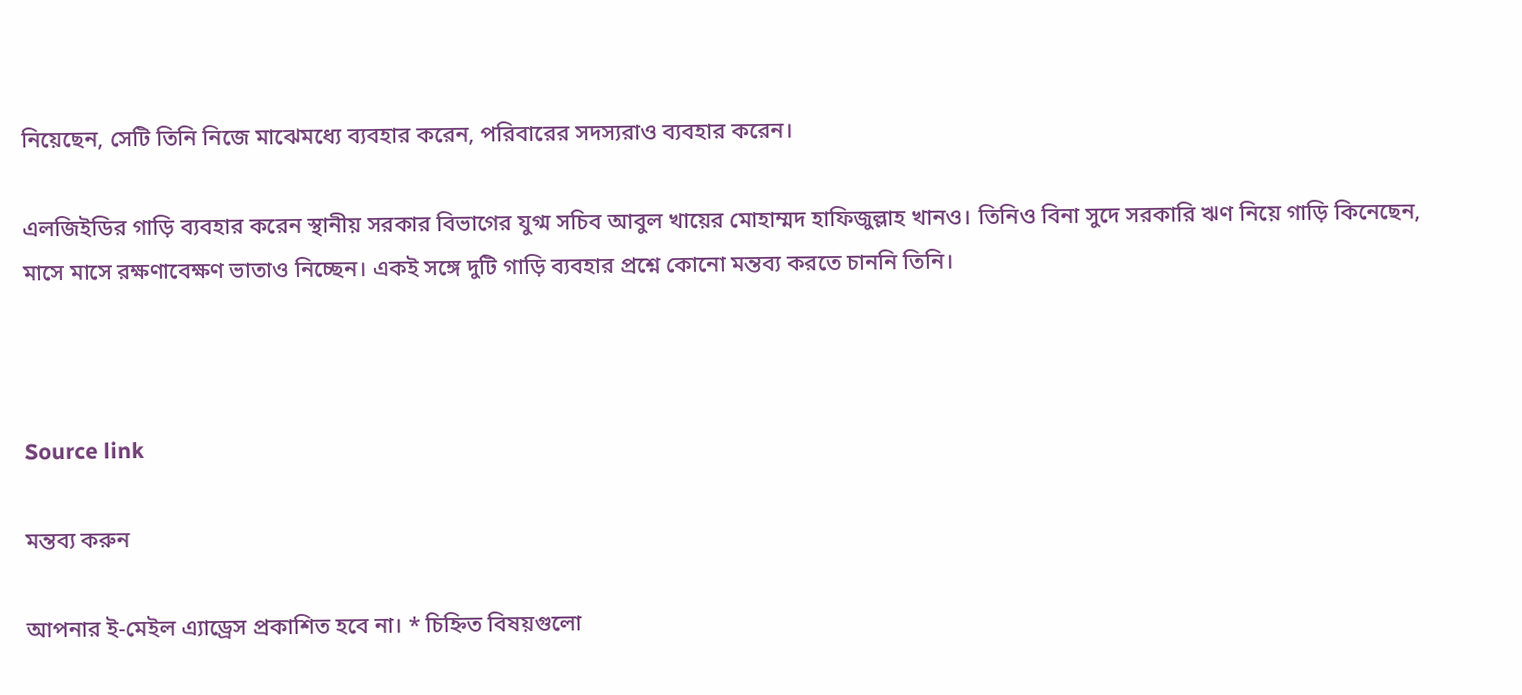নিয়েছেন, সেটি তিনি নিজে মাঝেমধ্যে ব্যবহার করেন, পরিবারের সদস্যরাও ব্যবহার করেন।

এলজিইডির গাড়ি ব্যবহার করেন স্থানীয় সরকার বিভাগের যুগ্ম সচিব আবুল খায়ের মোহাম্মদ হাফিজুল্লাহ খানও। তিনিও বিনা সুদে সরকারি ঋণ নিয়ে গাড়ি কিনেছেন, মাসে মাসে রক্ষণাবেক্ষণ ভাতাও নিচ্ছেন। একই সঙ্গে দুটি গাড়ি ব্যবহার প্রশ্নে কোনো মন্তব্য করতে চাননি তিনি।



Source link

মন্তব্য করুন

আপনার ই-মেইল এ্যাড্রেস প্রকাশিত হবে না। * চিহ্নিত বিষয়গুলো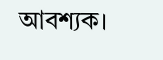আবশ্যক।